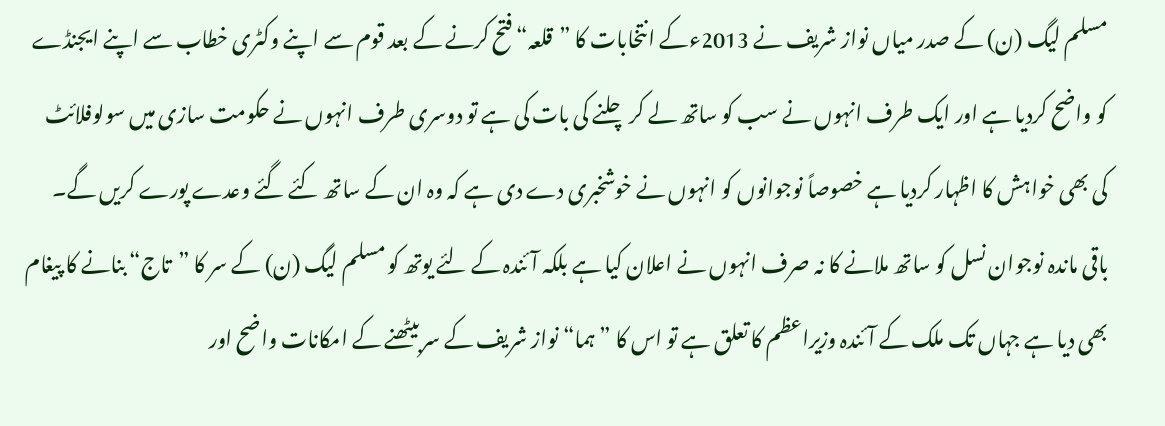مسلم لیگ (ن) کے صدر میاں نواز شریف نے 2013ءکے انتخابات کا ”قلعہ“ فتح کرنے کے بعد قوم سے اپنے وکٹری خطاب سے اپنے ایجنڈے کو واضح کردیا ہے اور ایک طرف انہوں نے سب کو ساتھ لے کر چلنے کی بات کی ہے تو دوسری طرف انہوں نے حکومت سازی میں سولوفلائٹ کی بھی خواہش کا اظہار کردیا ہے خصوصاً نوجوانوں کو انہوں نے خوشخبری دے دی ہے کہ وہ ان کے ساتھ کئے گئے وعدے پورے کریں گے۔ باقی ماندہ نوجوان نسل کو ساتھ ملانے کا نہ صرف انہوں نے اعلان کیا ہے بلکہ آئندہ کے لئے یوتھ کو مسلم لیگ (ن) کے سر کا ”تاج“ بنانے کا پیغام بھی دیا ہے جہاں تک ملک کے آئندہ وزیراعظم کا تعلق ہے تو اس کا ”ہما“ نواز شریف کے سر بیٹھنے کے امکانات واضح اور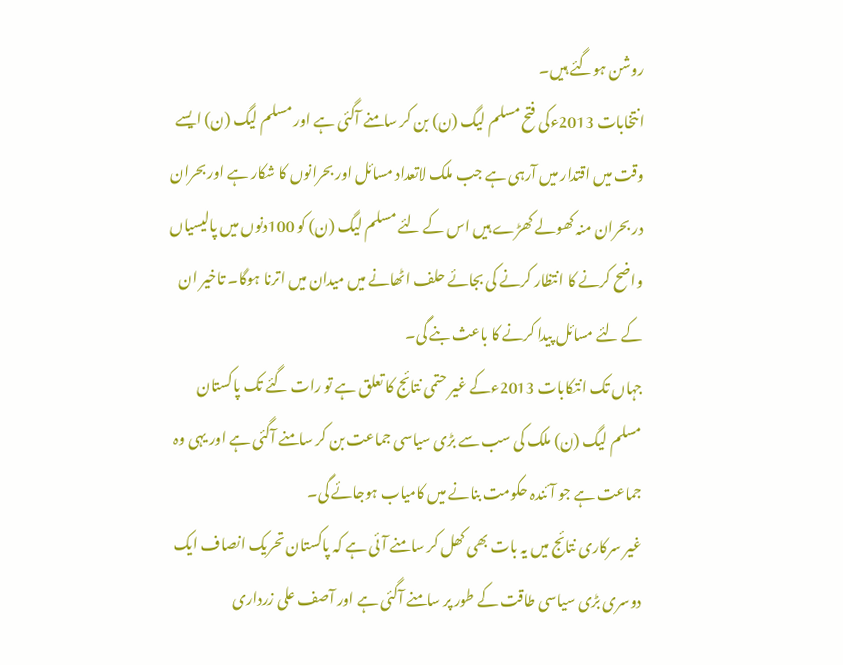روشن ہوگئے ہیں۔
انتخابات 2013ءکی فتح مسلم لیگ (ن) بن کر سامنے آگئی ہے اور مسلم لیگ (ن) ایسے وقت میں اقتدار میں آرہی ہے جب ملک لاتعداد مسائل اور بحرانوں کا شکار ہے اور بحران در بحران منہ کھولے کھڑے ہیں اس کے لئے مسلم لیگ (ن) کو 100دنوں میں پالیسیاں واضح کرنے کا انتظار کرنے کی بجائے حلف اٹھانے میں میدان میں اترنا ہوگا۔ تاخیر ان کے لئے مسائل پیدا کرنے کا باعث بنے گی۔
جہاں تک انتکابات 2013ءکے غیر حتمی نتائج کا تعلق ہے تو رات گئے تک پاکستان مسلم لیگ (ن) ملک کی سب سے بڑی سیاسی جماعت بن کر سامنے آگئی ہے اور یہی وہ جماعت ہے جو آئندہ حکومت بنانے میں کامیاب ہوجائے گی۔
غیر سرکاری نتائج میں یہ بات بھی کھل کر سامنے آئی ہے کہ پاکستان تحریک انصاف ایک دوسری بڑی سیاسی طاقت کے طور پر سامنے آگئی ہے اور آصف علی زرداری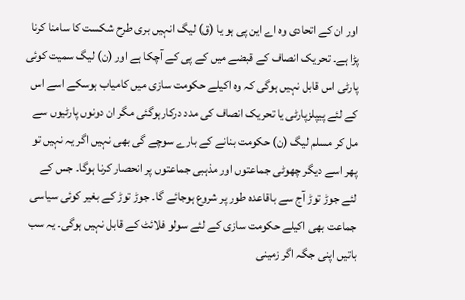اور ان کے اتحادی وہ اے این پی ہو یا (ق) لیگ انہیں بری طرح شکست کا سامنا کرنا پڑا ہے۔ تحریک انصاف کے قبضے میں کے پی کے آچکا ہے اور (ن) لیگ سمیت کوئی پارٹی اس قابل نہیں ہوگی کہ وہ اکیلے حکومت سازی میں کامیاب ہوسکے اسے اس کے لئے پیپلزپارٹی یا تحریک انصاف کی مدد درکارہوگئی مگر ان دونوں پارٹیوں سے مل کر مسلم لیگ (ن) حکومت بنانے کے بارے سوچے گی بھی نہیں اگر یہ نہیں تو پھر اسے دیگر چھوٹی جماعتوں اور مذہبی جماعتوں پر انحصار کرنا ہوگا۔ جس کے لئے جوڑ توڑ آج سے باقاعدہ طور پر شروع ہوجائے گا۔ جوڑ توڑ کے بغیر کوئی سیاسی جماعت بھی اکیلے حکومت سازی کے لئے سولو فلائٹ کے قابل نہیں ہوگی۔ یہ سب باتیں اپنی جگہ اگر زمینی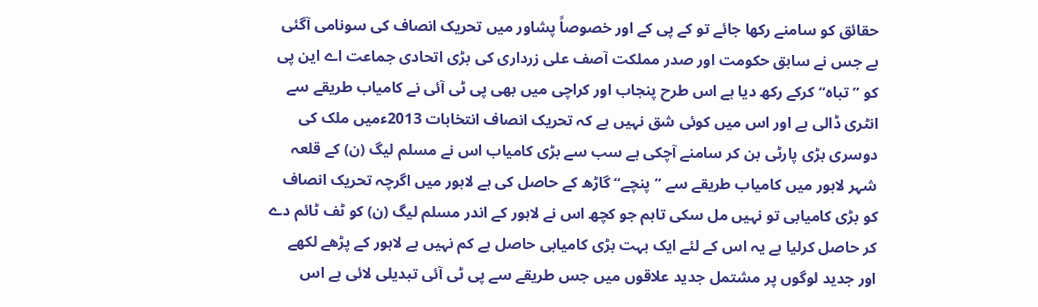حقائق کو سامنے رکھا جائے تو کے پی کے اور خصوصاً پشاور میں تحریک انصاف کی سونامی آگئی ہے جس نے سابق حکومت اور صدر مملکت آصف علی زرداری کی بڑی اتحادی جماعت اے این پی کو ”تباہ“ کرکے رکھ دیا ہے اس طرح پنجاب اور کراچی میں بھی پی ٹی آئی نے کامیاب طریقے سے انٹری ڈالی ہے اور اس میں کوئی شق نہیں ہے کہ تحریک انصاف انتخابات 2013ءمیں ملک کی دوسری بڑی پارٹی بن کر سامنے آچکی ہے سب سے بڑی کامیاب اس نے مسلم لیگ (ن) کے قلعہ شہر لاہور میں کامیاب طریقے سے ”پنچے“ گاڑھ کے حاصل کی ہے لاہور میں اگرچہ تحریک انصاف کو بڑی کامیابی تو نہیں مل سکی تاہم جو کچھ اس نے لاہور کے اندر مسلم لیگ (ن) کو ٹف ٹائم دے کر حاصل کرلیا ہے یہ اس کے لئے ایک بہت بڑی کامیابی حاصل ہے کم نہیں ہے لاہور کے پڑھے لکھے اور جدید لوگوں پر مشتمل جدید علاقوں میں جس طریقے سے پی ٹی آئی تبدیلی لائی ہے اس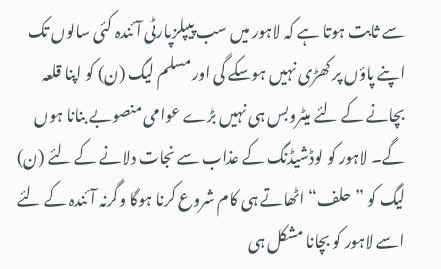سے ثابت ہوتا ہے کہ لاہور میں سب پیپلزپارٹی آئندہ کئی سالوں تک اپنے پاؤں پر کھڑی نہیں ہوسکے گی اور مسلم لیگ (ن) کو اپنا قلعہ بچانے کے لئے میٹروبس ہی نہیں بڑے عوامی منصوبے بنانا ہوں گے۔ لاہور کو لوڈشیڈنگ کے عذاب سے نجات دلانے کے لئے (ن) لیگ کو ”حلف“ اٹھاتے ہی کام شروع کرنا ہوگا وگرنہ آئندہ کے لئے اسے لاہور کو بچانا مشکل ہی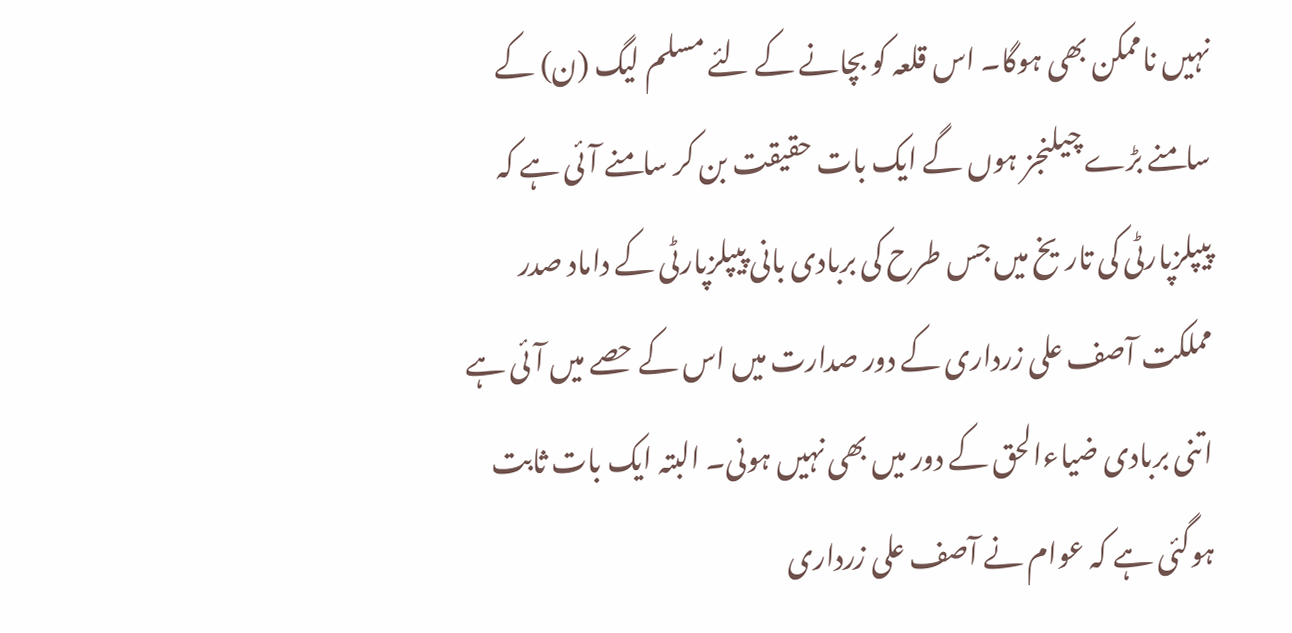نہیں ناممکن بھی ہوگا۔ اس قلعہ کو بچانے کے لئے مسلم لیگ (ن) کے سامنے بڑے چیلنجز ہوں گے ایک بات حقیقت بن کر سامنے آئی ہے کہ پیپلزپارٹی کی تاریخ میں جس طرح کی بربادی بانی پیپلزپارٹی کے داماد صدر مملکت آصف علی زرداری کے دور صدارت میں اس کے حصے میں آئی ہے اتنی بربادی ضیاءالحق کے دور میں بھی نہیں ہونی۔ البتہ ایک بات ثابت ہوگئی ہے کہ عوام نے آصف علی زرداری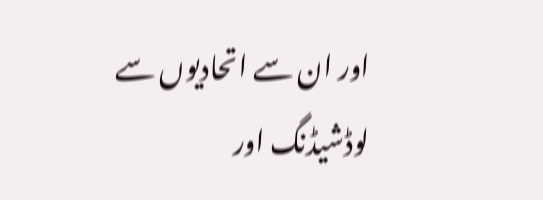اور ان سے اتحادیوں سے لوڈشیڈنگ اور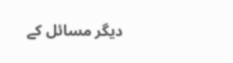دیگر مسائل کے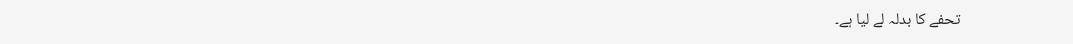تحفے کا بدلہ لے لیا ہے۔